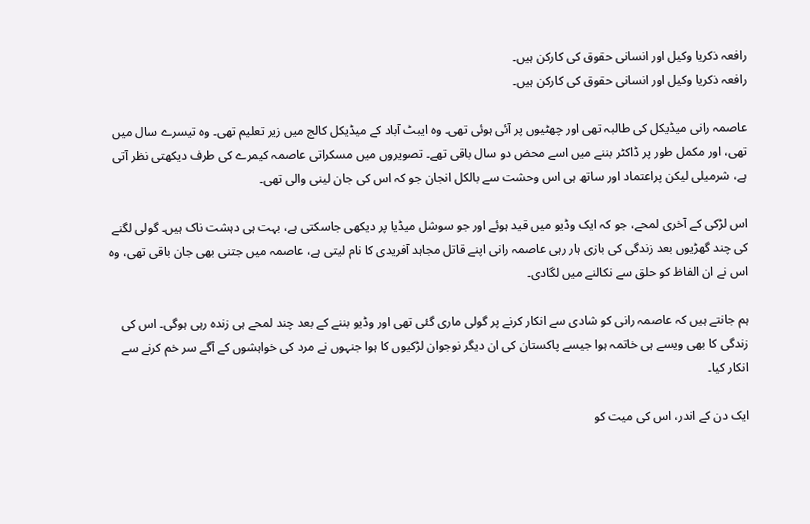رافعہ ذکریا وکیل اور انسانی حقوق کی کارکن ہیں۔
رافعہ ذکریا وکیل اور انسانی حقوق کی کارکن ہیں۔

عاصمہ رانی میڈیکل کی طالبہ تھی اور چھٹیوں پر آئی ہوئی تھی۔ وہ ایبٹ آباد کے میڈیکل کالج میں زیر تعلیم تھی۔ وہ تیسرے سال میں تھی، اور مکمل طور پر ڈاکٹر بننے میں اسے محض دو سال باقی تھے۔ تصویروں میں مسکراتی عاصمہ کیمرے کی طرف دیکھتی نظر آتی ہے، شرمیلی لیکن پراعتماد اور ساتھ ہی اس وحشت سے بالکل انجان جو کہ اس کی جان لینی والی تھی۔

اس لڑکی کے آخری لمحے، جو کہ ایک وڈیو میں قید ہوئے اور جو سوشل میڈیا پر دیکھی جاسکتی ہے، بہت ہی دہشت ناک ہیں۔ گولی لگنے کی چند گھڑیوں بعد زندگی کی بازی ہار رہی عاصمہ رانی اپنے قاتل مجاہد آفریدی کا نام لیتی ہے، عاصمہ میں جتنی بھی جان باقی تھی، وہ اس نے ان الفاظ کو حلق سے نکالنے میں لگادی۔

ہم جانتے ہیں کہ عاصمہ رانی کو شادی سے انکار کرنے پر گولی ماری گئی تھی اور وڈیو بننے کے بعد چند لمحے ہی زندہ رہی ہوگی۔ اس کی زندگی کا بھی ویسے ہی خاتمہ ہوا جیسے پاکستان کی ان دیگر نوجوان لڑکیوں کا ہوا جنہوں نے مرد کی خواہشوں کے آگے سر خم کرنے سے انکار کیا۔

ایک دن کے اندر، اس کی میت کو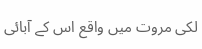لکی مروت میں واقع اس کے آبائی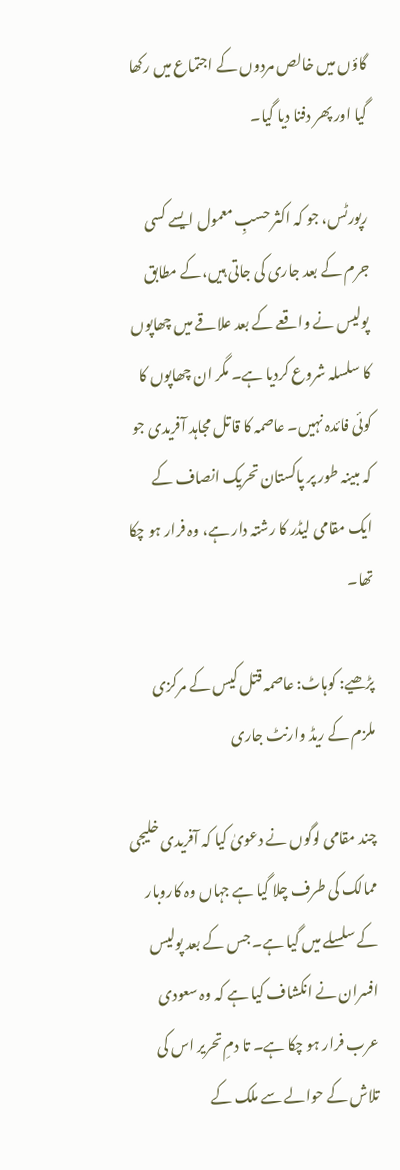گاؤں میں خالص مردوں کے اجتماع میں رکھا گیا اور پھر دفنا دیا گیا۔

رپورٹس، جو کہ اکثر حسبِ معمول ایسے کسی جرم کے بعد جاری کی جاتی ہیں،کے مطابق پولیس نے واقعے کے بعد علاقے میں چھاپوں کا سلسلہ شروع کردیا ہے۔ مگر ان چھاپوں کا کوئی فائدہ نہیں۔ عاصمہ کا قاتل مجاہد آفریدی جو کہ مبینہ طور پر پاکستان تحریک انصاف کے ایک مقامی لیڈر کا رشتہ دار ہے، وہ فرار ہو چکا تھا۔

پڑھیے: کوہاٹ: عاصمہ قتل کیس کے مرکزی ملزم کے ریڈ وارنٹ جاری

چند مقامی لوگوں نے دعویٰ کیا کہ آفریدی خلیجی ممالک کی طرف چلا گیا ہے جہاں وہ کاروبار کے سلسلے میں گیا ہے۔ جس کے بعد پولیس افسران نے انکشاف کیا ہے کہ وہ سعودی عرب فرار ہو چکا ہے۔ تا دمِ تحریر اس کی تلاش کے حوالے سے ملک کے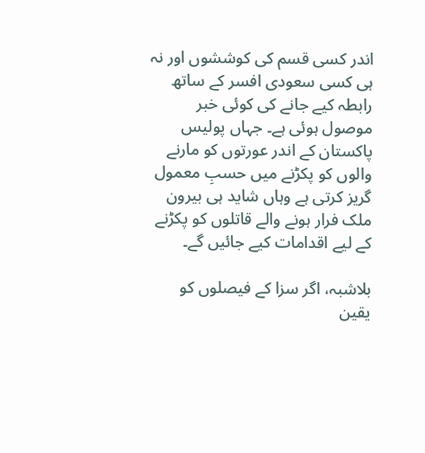اندر کسی قسم کی کوششوں اور نہ ہی کسی سعودی افسر کے ساتھ رابطہ کیے جانے کی کوئی خبر موصول ہوئی ہے۔ جہاں پولیس پاکستان کے اندر عورتوں کو مارنے والوں کو پکڑنے میں حسبِ معمول گریز کرتی ہے وہاں شاید ہی بیرون ملک فرار ہونے والے قاتلوں کو پکڑنے کے لیے اقدامات کیے جائیں گے۔

بلاشبہ، اگر سزا کے فیصلوں کو یقین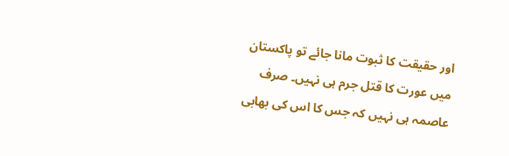اور حقیقت کا ثبوت مانا جائے تو پاکستان میں عورت کا قتل جرم ہی نہیں۔ صرف عاصمہ ہی نہیں کہ جس کا اس کی بھابی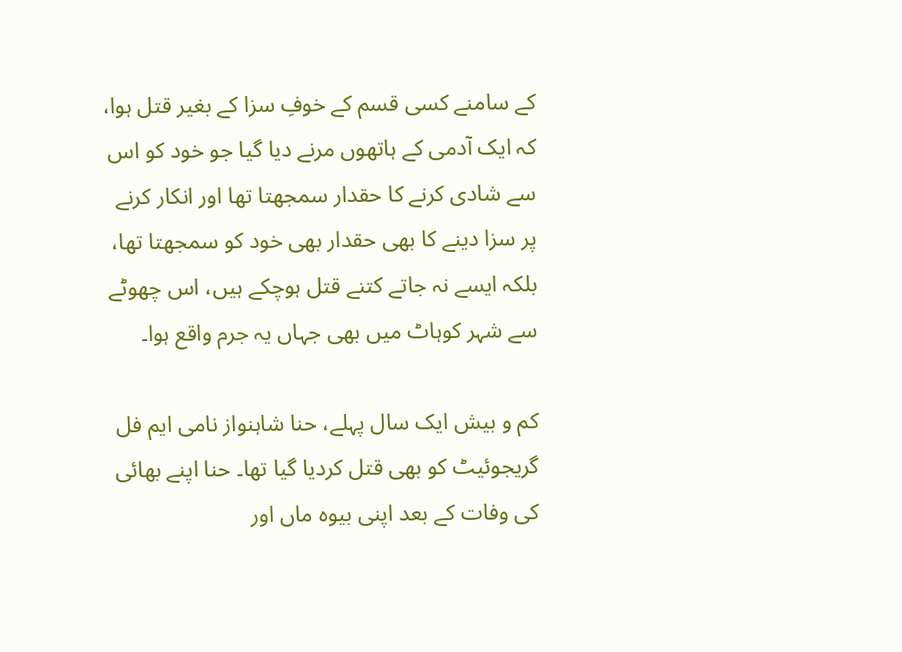کے سامنے کسی قسم کے خوفِ سزا کے بغیر قتل ہوا، کہ ایک آدمی کے ہاتھوں مرنے دیا گیا جو خود کو اس سے شادی کرنے کا حقدار سمجھتا تھا اور انکار کرنے پر سزا دینے کا بھی حقدار بھی خود کو سمجھتا تھا، بلکہ ایسے نہ جاتے کتنے قتل ہوچکے ہیں، اس چھوٹے سے شہر کوہاٹ میں بھی جہاں یہ جرم واقع ہوا۔

کم و بیش ایک سال پہلے، حنا شاہنواز نامی ایم فل گریجوئیٹ کو بھی قتل کردیا گیا تھا۔ حنا اپنے بھائی کی وفات کے بعد اپنی بیوہ ماں اور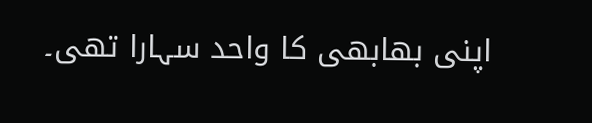اپنی بھابھی کا واحد سہارا تھی۔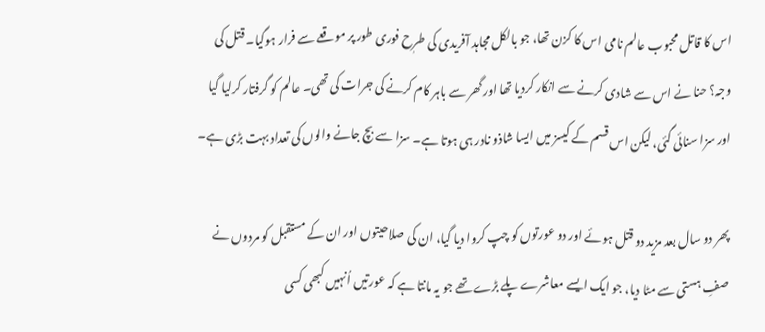اس کا قاتل محبوب عالم نامی اس کا کزن تھا، جو بالکل مجاہد آفریدی کی طرٖح فوری طور پر موقعے سے فرار ہوگیا۔ قتل کی وجہ؟ حنا نے اس سے شادی کرنے سے انکار کردیا تھا اور گھر سے باہر کام کرنے کی جرات کی تھی۔ عالم کو گرفتار کرلیا گیا اور سزا سنائی گئی، لیکن اس قسم کے کیسز میں ایسا شاذو نادر ہی ہوتا ہے۔ سزا سے بچ جانے والوں کی تعداد بہت بڑی ہے۔

پھر دو سال بعد مزید دو قتل ہوئے اور دو عورتوں کو چپ کروا دیا گیا، ان کی صلاحیتوں اور ان کے مستقبل کو مردوں نے صفِ ہستی سے مٹا دیا، جو ایک ایسے معاشرے پلے بڑے تھے جو یہ مانتا ہے کہ عورتیں اُنہیں کبھی کسی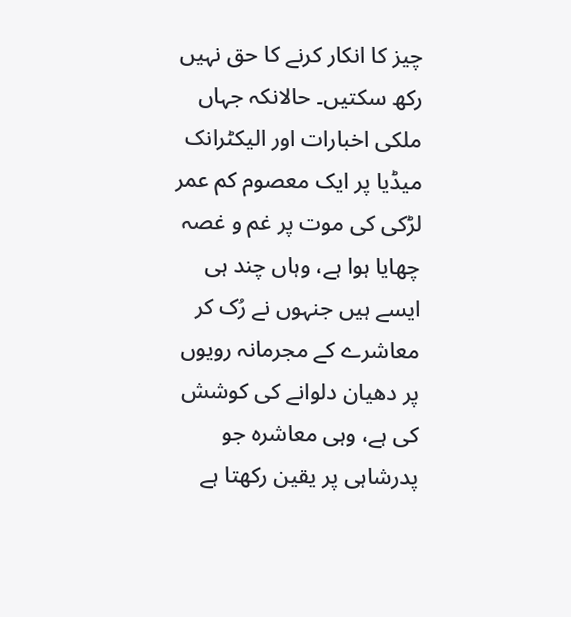چیز کا انکار کرنے کا حق نہیں رکھ سکتیں۔ حالانکہ جہاں ملکی اخبارات اور الیکٹرانک میڈیا پر ایک معصوم کم عمر لڑکی کی موت پر غم و غصہ چھایا ہوا ہے، وہاں چند ہی ایسے ہیں جنہوں نے رُک کر معاشرے کے مجرمانہ رویوں پر دھیان دلوانے کی کوشش کی ہے، وہی معاشرہ جو پدرشاہی پر یقین رکھتا ہے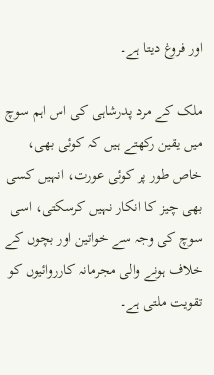اور فروغ دیتا ہے۔

ملک کے مرد پدرشاہی کی اس اہم سوچ میں یقین رکھتے ہیں کہ کوئی بھی، خاص طور پر کوئی عورت، انہیں کسی بھی چیز کا انکار نہیں کرسکتی، اسی سوچ کی وجہ سے خواتین اور بچوں کے خلاف ہونے والی مجرمانہ کارروائیوں کو تقویت ملتی ہے۔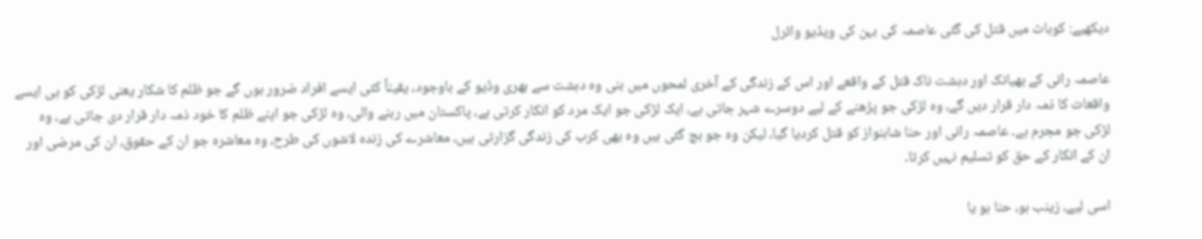دیکھیے: کوہاٹ میں قتل کی گئی عاصمہ کی بہن کی ویڈیو وائرل

عاصمہ رانی کے بھیانک اور دہشت ناک قتل کے واقعے اور اس کے زندگی کے آخری لمحوں میں بنی وہ دہشت سے بھری وڈیو کے باوجود، یقیناً کئی ایسے افراد ضرور ہوں گے جو ظلم کا شکار یعنی لڑکی کو ہی ایسے واقعات کا ذمہ دار قرار دیں گے، وہ لڑکی جو پڑھنے کے لیے دوسرے شہر جاتی ہے، ایک لڑکی جو ایک مرد کو انکار کرتی ہے، پاکستان میں رہنے والی، وہ لڑکی جو اپنے ظلم کا خود ذمہ دار قرار دی جاتی ہے، وہ لڑکی جو مجرم ہے۔ عاصمہ رانی اور حنا شاہنواز کو قتل کردیا گیا، لیکن وہ جو بچ گئی ہیں وہ بھی کرب کی زندگی گزارتی ہیں، معاشرے کی زندہ لاشوں کی طرح، وہ معاشرہ جو ان کے حقوق، ان کی مرضی اور ان کے انکار کے حق کو تسلیم نہیں کرتا۔

اسی لیے، زینب ہو، حنا ہو یا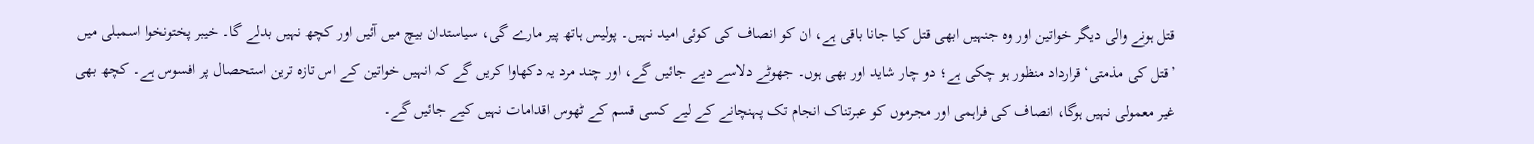قتل ہونے والی دیگر خواتین اور وہ جنہیں ابھی قتل کیا جانا باقی ہے، ان کو انصاف کی کوئی امید نہیں۔ پولیس ہاتھ پیر مارے گی، سیاستدان بیچ میں آئیں اور کچھ نہیں بدلے گا۔ خیبر پختونخوا اسمبلی میں ’قتل کی مذمتی‘ قرارداد منظور ہو چکی ہے؛ دو چار شاید اور بھی ہوں۔ جھوٹے دلاسے دیے جائیں گے، اور چند مرد یہ دکھاوا کریں گے کہ انہیں خواتین کے اس تازہ ترین استحصال پر افسوس ہے۔ کچھ بھی غیر معمولی نہیں ہوگا، انصاف کی فراہمی اور مجرموں کو عبرتناک انجام تک پہنچانے کے لیے کسی قسم کے ٹھوس اقدامات نہیں کیے جائیں گے۔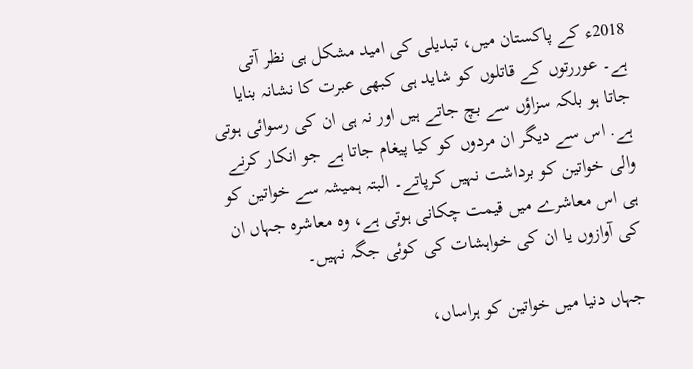2018ء کے پاکستان میں، تبدیلی کی امید مشکل ہی نظر آتی ہے۔ عوررتوں کے قاتلوں کو شاید ہی کبھی عبرت کا نشانہ بنایا جاتا ہو بلکہ سزاؤں سے بچ جاتے ہیں اور نہ ہی ان کی رسوائی ہوتی ہے. اس سے دیگر ان مردوں کو کیا پیغام جاتا ہے جو انکار کرنے والی خواتین کو برداشت نہیں کرپاتے۔ البتہ ہمیشہ سے خواتین کو ہی اس معاشرے میں قیمت چکانی ہوتی ہے، وہ معاشرہ جہاں ان کی آوازوں یا ان کی خواہشات کی کوئی جگہ نہیں۔

جہاں دنیا میں خواتین کو ہراساں،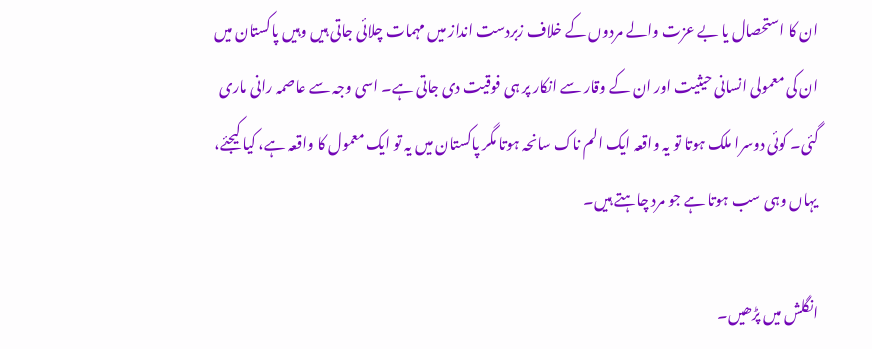ان کا استحصال یا بے عزت والے مردوں کے خلاف زبردست انداز میں مہمات چلائی جاتی ہیں وہیں پاکستان میں ان کی معمولی انسانی حیثیت اور ان کے وقار سے انکار پر ہی فوقیت دی جاتی ہے۔ اسی وجہ سے عاصمہ رانی ماری گئی۔ کوئی دوسرا ملک ہوتا تو یہ واقعہ ایک الم ناک سانحہ ہوتا مگر پاکستان میں یہ تو ایک معمول کا واقعہ ہے، کیا کیجئے، یہاں وہی سب ہوتا ہے جو مرد چاہتے ہیں۔

انگلش میں پڑھیں۔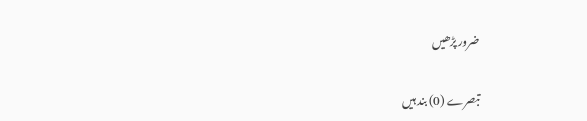ضرور پڑھیں

تبصرے (0) بند ہیں